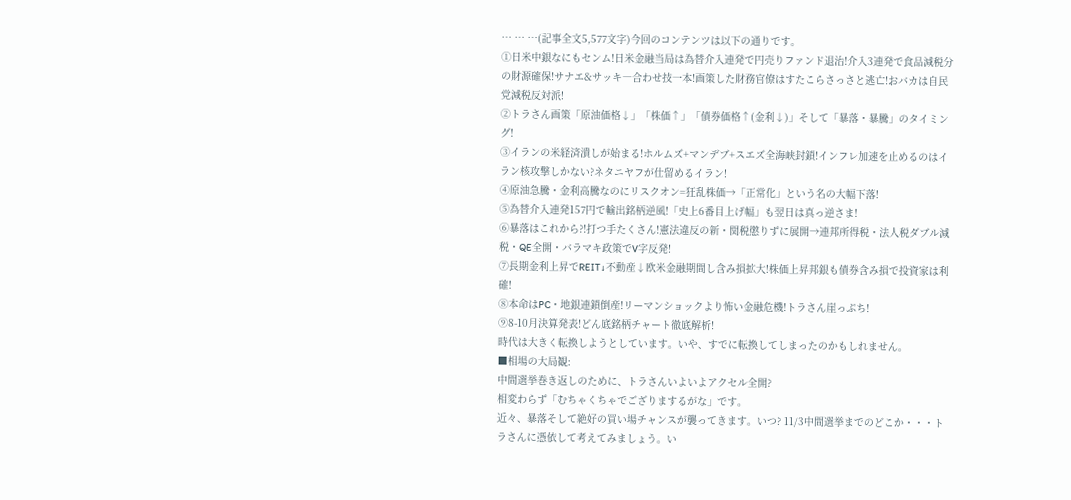… … …(記事全文5,577文字)今回のコンテンツは以下の通りです。
①日米中銀なにもセンム!日米金融当局は為替介入連発で円売りファンド退治!介入3連発で食品減税分の財源確保!サナエ&サッキ―合わせ技一本!画策した財務官僚はすたこらさっさと逃亡!おバカは自民党減税反対派!
②トラさん画策「原油価格↓」「株価↑」「債券価格↑(金利↓)」そして「暴落・暴騰」のタイミング!
③イランの米経済潰しが始まる!ホルムズ+マンデブ+スエズ全海峡封鎖!インフレ加速を止めるのはイラン核攻撃しかない?ネタニヤフが仕留めるイラン!
④原油急騰・金利高騰なのにリスクオン=狂乱株価→「正常化」という名の大幅下落!
⑤為替介入連発157円で輸出銘柄逆風!「史上6番目上げ幅」も翌日は真っ逆さま!
⑥暴落はこれから?!打つ手たくさん!憲法違反の新・関税懲りずに展開→連邦所得税・法人税ダブル減税・QE全開・バラマキ政策でV字反発!
⑦長期金利上昇でREIT↓不動産↓欧米金融期間し含み損拡大!株価上昇邦銀も債券含み損で投資家は利確!
⑧本命はPC・地銀連鎖倒産!リーマンショックより怖い金融危機!トラさん崖っぷち!
⑨8-10月決算発表!どん底銘柄チャート徹底解析!
時代は大きく転換しようとしています。いや、すでに転換してしまったのかもしれません。
■相場の大局観:
中間選挙巻き返しのために、トラさんいよいよアクセル全開?
相変わらず「むちゃくちゃでござりまするがな」です。
近々、暴落そして絶好の買い場チャンスが襲ってきます。いつ? 11/3中間選挙までのどこか・・・トラさんに憑依して考えてみましょう。い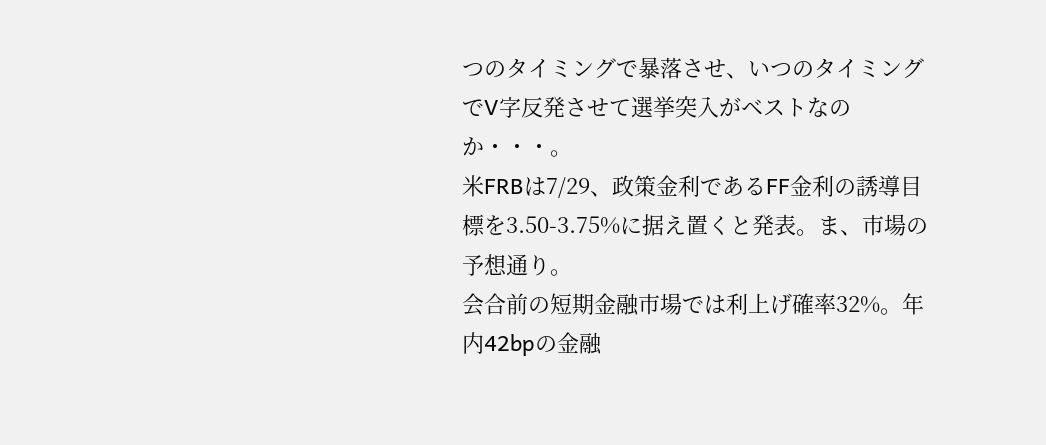つのタイミングで暴落させ、いつのタイミングでV字反発させて選挙突入がベストなのか・・・。
米FRBは7/29、政策金利であるFF金利の誘導目標を3.50-3.75%に据え置くと発表。ま、市場の予想通り。
会合前の短期金融市場では利上げ確率32%。年内42bpの金融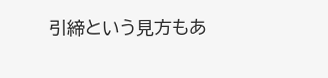引締という見方もあ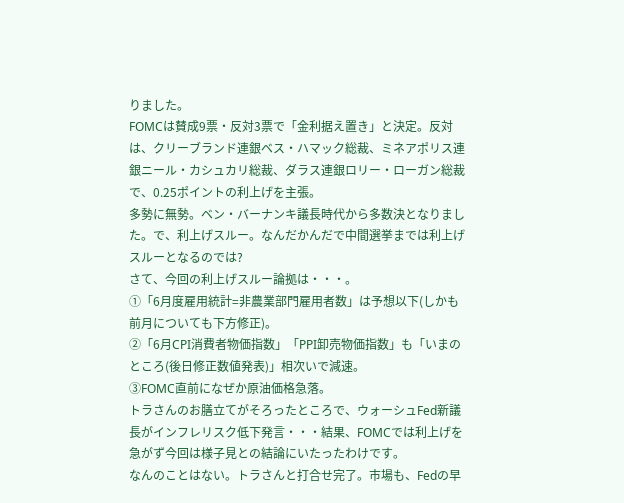りました。
FOMCは賛成9票・反対3票で「金利据え置き」と決定。反対は、クリーブランド連銀ベス・ハマック総裁、ミネアポリス連銀ニール・カシュカリ総裁、ダラス連銀ロリー・ローガン総裁で、0.25ポイントの利上げを主張。
多勢に無勢。ベン・バーナンキ議長時代から多数決となりました。で、利上げスルー。なんだかんだで中間選挙までは利上げスルーとなるのでは?
さて、今回の利上げスルー論拠は・・・。
①「6月度雇用統計=非農業部門雇用者数」は予想以下(しかも前月についても下方修正)。
②「6月CPI消費者物価指数」「PPI卸売物価指数」も「いまのところ(後日修正数値発表)」相次いで減速。
③FOMC直前になぜか原油価格急落。
トラさんのお膳立てがそろったところで、ウォーシュFed新議長がインフレリスク低下発言・・・結果、FOMCでは利上げを急がず今回は様子見との結論にいたったわけです。
なんのことはない。トラさんと打合せ完了。市場も、Fedの早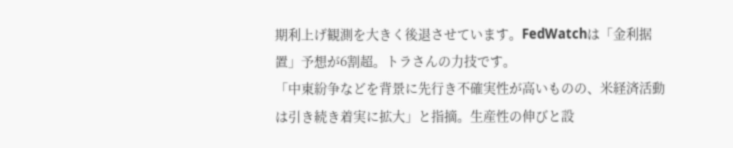期利上げ観測を大きく後退させています。FedWatchは「金利据置」予想が6割超。トラさんの力技です。
「中東紛争などを背景に先行き不確実性が高いものの、米経済活動は引き続き着実に拡大」と指摘。生産性の伸びと設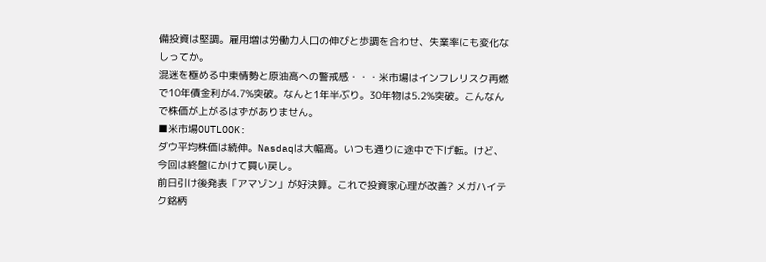備投資は堅調。雇用増は労働力人口の伸びと歩調を合わせ、失業率にも変化なしってか。
混迷を極める中東情勢と原油高への警戒感・・・米市場はインフレリスク再燃で10年債金利が4.7%突破。なんと1年半ぶり。30年物は5.2%突破。こんなんで株価が上がるはずがありません。
■米市場OUTLOOK:
ダウ平均株価は続伸。Nasdaqは大幅高。いつも通りに途中で下げ転。けど、今回は終盤にかけて買い戻し。
前日引け後発表「アマゾン」が好決算。これで投資家心理が改善? メガハイテク銘柄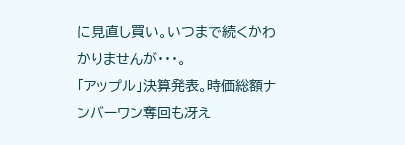に見直し買い。いつまで続くかわかりませんが・・・。
「アップル」決算発表。時価総額ナンバーワン奪回も冴え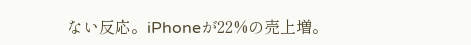ない反応。iPhoneが22%の売上増。